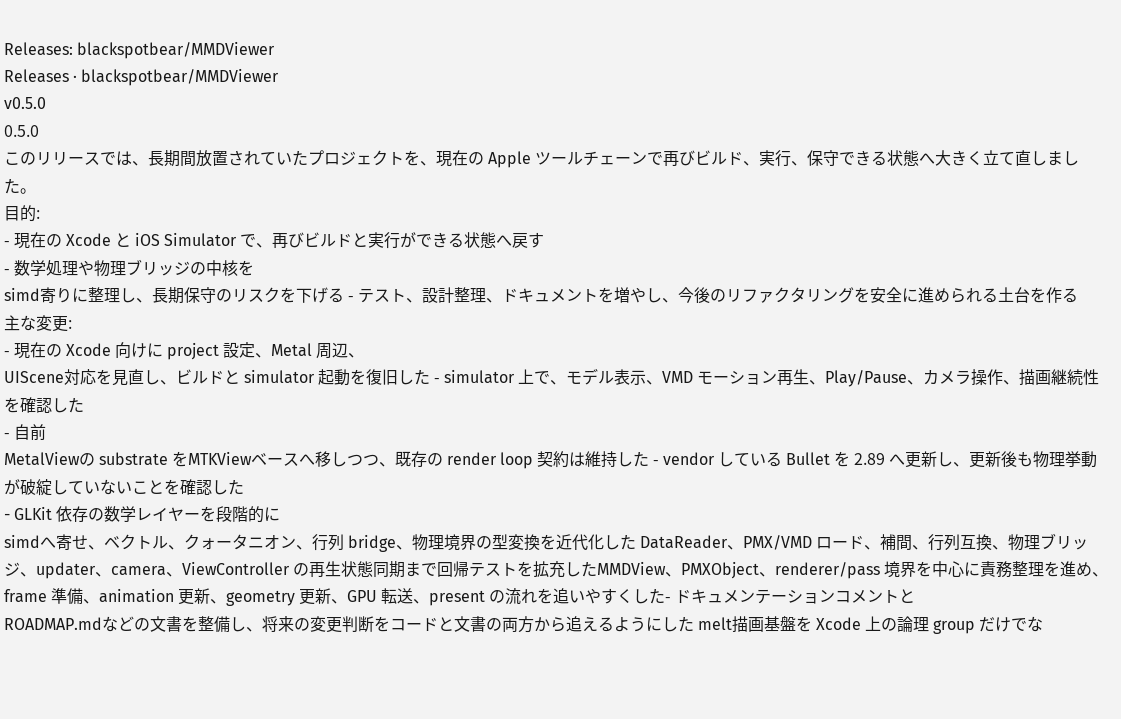Releases: blackspotbear/MMDViewer
Releases · blackspotbear/MMDViewer
v0.5.0
0.5.0
このリリースでは、長期間放置されていたプロジェクトを、現在の Apple ツールチェーンで再びビルド、実行、保守できる状態へ大きく立て直しました。
目的:
- 現在の Xcode と iOS Simulator で、再びビルドと実行ができる状態へ戻す
- 数学処理や物理ブリッジの中核を
simd寄りに整理し、長期保守のリスクを下げる - テスト、設計整理、ドキュメントを増やし、今後のリファクタリングを安全に進められる土台を作る
主な変更:
- 現在の Xcode 向けに project 設定、Metal 周辺、
UIScene対応を見直し、ビルドと simulator 起動を復旧した - simulator 上で、モデル表示、VMD モーション再生、Play/Pause、カメラ操作、描画継続性を確認した
- 自前
MetalViewの substrate をMTKViewベースへ移しつつ、既存の render loop 契約は維持した - vendor している Bullet を 2.89 へ更新し、更新後も物理挙動が破綻していないことを確認した
- GLKit 依存の数学レイヤーを段階的に
simdへ寄せ、ベクトル、クォータニオン、行列 bridge、物理境界の型変換を近代化した DataReader、PMX/VMD ロード、補間、行列互換、物理ブリッジ、updater、camera、ViewController の再生状態同期まで回帰テストを拡充したMMDView、PMXObject、renderer/pass 境界を中心に責務整理を進め、frame 準備、animation 更新、geometry 更新、GPU 転送、present の流れを追いやすくした- ドキュメンテーションコメントと
ROADMAP.mdなどの文書を整備し、将来の変更判断をコードと文書の両方から追えるようにした melt描画基盤を Xcode 上の論理 group だけでな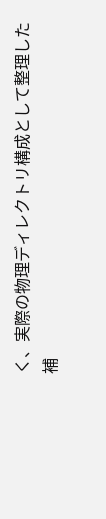く、実際の物理ディレクトリ構成として整理した
補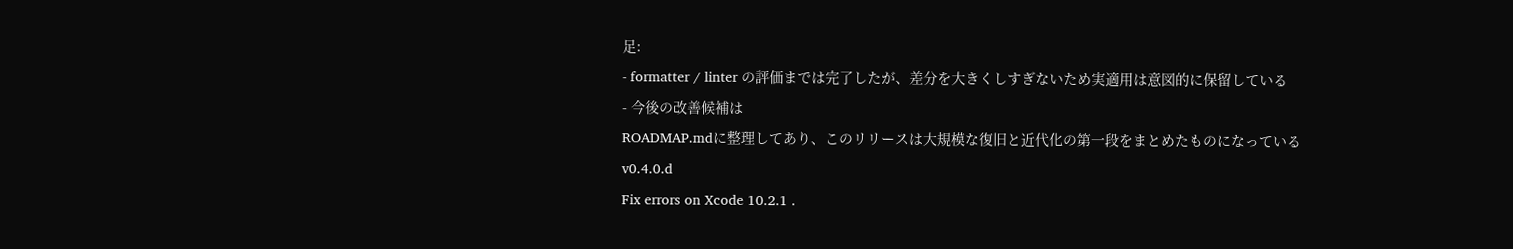足:
- formatter / linter の評価までは完了したが、差分を大きくしすぎないため実適用は意図的に保留している
- 今後の改善候補は
ROADMAP.mdに整理してあり、このリリースは大規模な復旧と近代化の第一段をまとめたものになっている
v0.4.0.d
Fix errors on Xcode 10.2.1 .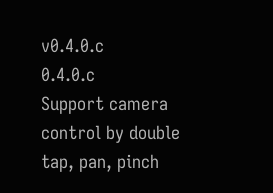v0.4.0.c
0.4.0.c
Support camera control by double tap, pan, pinch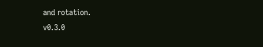and rotation.
v0.3.0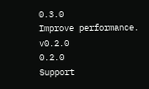0.3.0
Improve performance.
v0.2.0
0.2.0
Support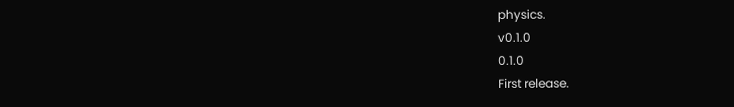physics.
v0.1.0
0.1.0
First release.